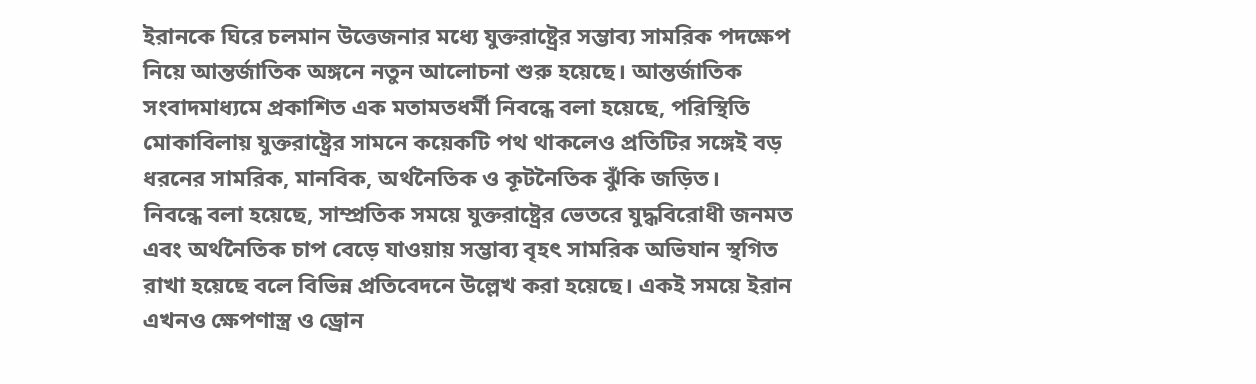ইরানকে ঘিরে চলমান উত্তেজনার মধ্যে যুক্তরাষ্ট্রের সম্ভাব্য সামরিক পদক্ষেপ নিয়ে আন্তর্জাতিক অঙ্গনে নতুন আলোচনা শুরু হয়েছে। আন্তর্জাতিক সংবাদমাধ্যমে প্রকাশিত এক মতামতধর্মী নিবন্ধে বলা হয়েছে, পরিস্থিতি মোকাবিলায় যুক্তরাষ্ট্রের সামনে কয়েকটি পথ থাকলেও প্রতিটির সঙ্গেই বড় ধরনের সামরিক, মানবিক, অর্থনৈতিক ও কূটনৈতিক ঝুঁকি জড়িত।
নিবন্ধে বলা হয়েছে, সাম্প্রতিক সময়ে যুক্তরাষ্ট্রের ভেতরে যুদ্ধবিরোধী জনমত এবং অর্থনৈতিক চাপ বেড়ে যাওয়ায় সম্ভাব্য বৃহৎ সামরিক অভিযান স্থগিত রাখা হয়েছে বলে বিভিন্ন প্রতিবেদনে উল্লেখ করা হয়েছে। একই সময়ে ইরান এখনও ক্ষেপণাস্ত্র ও ড্রোন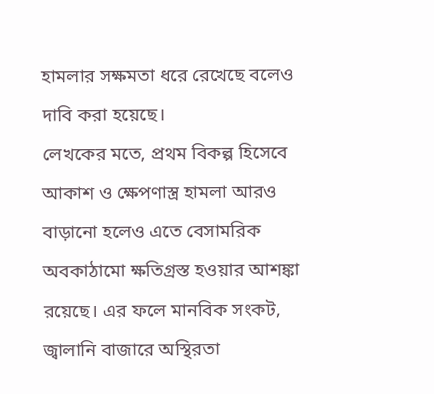হামলার সক্ষমতা ধরে রেখেছে বলেও দাবি করা হয়েছে।
লেখকের মতে, প্রথম বিকল্প হিসেবে আকাশ ও ক্ষেপণাস্ত্র হামলা আরও বাড়ানো হলেও এতে বেসামরিক অবকাঠামো ক্ষতিগ্রস্ত হওয়ার আশঙ্কা রয়েছে। এর ফলে মানবিক সংকট, জ্বালানি বাজারে অস্থিরতা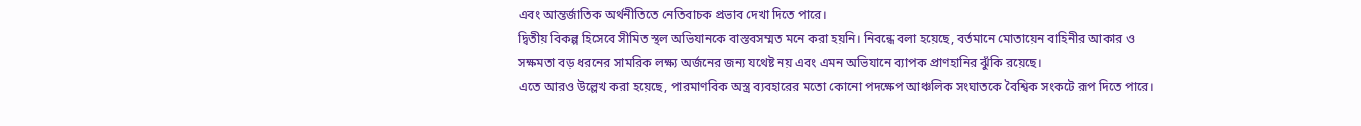এবং আন্তর্জাতিক অর্থনীতিতে নেতিবাচক প্রভাব দেখা দিতে পারে।
দ্বিতীয় বিকল্প হিসেবে সীমিত স্থল অভিযানকে বাস্তবসম্মত মনে করা হয়নি। নিবন্ধে বলা হয়েছে, বর্তমানে মোতায়েন বাহিনীর আকার ও সক্ষমতা বড় ধরনের সামরিক লক্ষ্য অর্জনের জন্য যথেষ্ট নয় এবং এমন অভিযানে ব্যাপক প্রাণহানির ঝুঁকি রয়েছে।
এতে আরও উল্লেখ করা হয়েছে, পারমাণবিক অস্ত্র ব্যবহারের মতো কোনো পদক্ষেপ আঞ্চলিক সংঘাতকে বৈশ্বিক সংকটে রূপ দিতে পারে।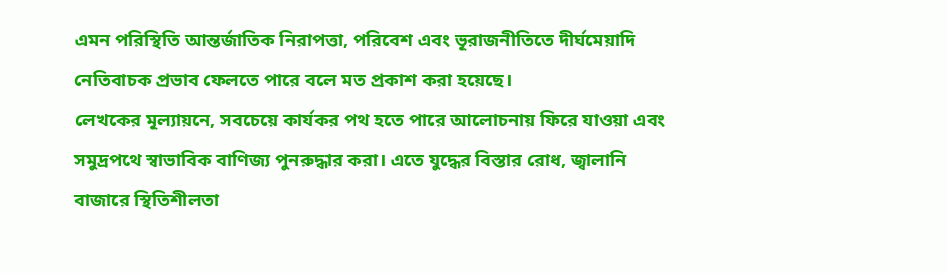এমন পরিস্থিতি আন্তর্জাতিক নিরাপত্তা, পরিবেশ এবং ভূরাজনীতিতে দীর্ঘমেয়াদি নেতিবাচক প্রভাব ফেলতে পারে বলে মত প্রকাশ করা হয়েছে।
লেখকের মূল্যায়নে, সবচেয়ে কার্যকর পথ হতে পারে আলোচনায় ফিরে যাওয়া এবং সমুদ্রপথে স্বাভাবিক বাণিজ্য পুনরুদ্ধার করা। এতে যুদ্ধের বিস্তার রোধ, জ্বালানি বাজারে স্থিতিশীলতা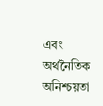এবং অর্থনৈতিক অনিশ্চয়তা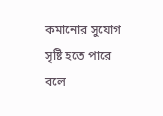কমানোর সুযোগ সৃষ্টি হতে পারে বলে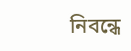নিবন্ধে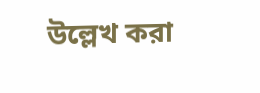উল্লেখ করা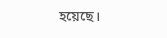হয়েছে।